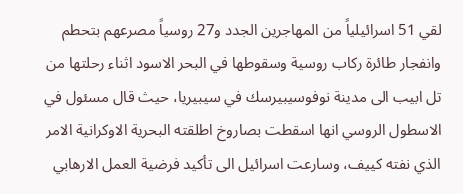لقي 51 اسرائيلياً من المهاجرين الجدد و27 روسياً مصرعهم بتحطم وانفجار طائرة ركاب روسية وسقوطها في البحر الاسود اثناء رحلتها من تل ابيب الى مدينة نوفوسيبيرسك في سيبيريا، حيث قال مسئول في الاسطول الروسي انها اسقطت بصاروخ اطلقته البحرية الاوكرانية الامر الذي نفته كييف، وسارعت اسرائيل الى تأكيد فرضية العمل الارهابي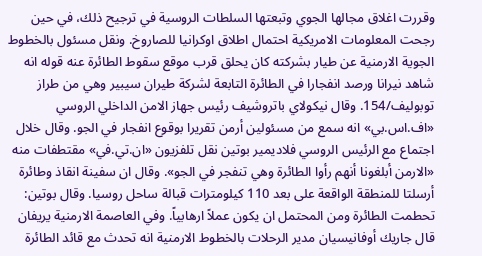وقررت اغلاق مجالها الجوي وتبعتها السلطات الروسية في ترجيح ذلك، في حين رجحت المعلومات الامريكية احتمال اطلاق اوكرانيا للصاروخ. ونقل مسئول بالخطوط الجوية الارمنية عن طيار بشركته كان يحلق قرب موقع سقوط الطائرة عنه قوله انه شاهد نيرانا ورصد انفجارا في الطائرة التابعة لشركة طيران سيبير وهي من طراز توبوليف/154. وقال نيكولاي باتروشيف رئيس جهاز الامن الداخلي الروسي «اف.اس.بي» انه سمع من مسئولين أرمن تقريرا بوقوع انفجار في الجو. وقال خلال اجتماع مع الرئيس الروسي فلاديمير بوتين نقل تلفزيون «ان.تي.في» مقتطفات منه «الارمن أبلغونا أنهم رأوا الطائرة وهي تنفجر في الجو». وقال ان سفينة انقاذ وطائرة أرسلتا للمنطقة الواقعة على بعد 110 كيلومترات قبالة ساحل روسيا. وقال بوتين: تحطمت الطائرة ومن المحتمل ان يكون عملاً ارهابياً. وفي العاصمة الارمنية يريفان قال جاريك أوفانيسيان مدير الرحلات بالخطوط الارمنية انه تحدث مع قائد الطائرة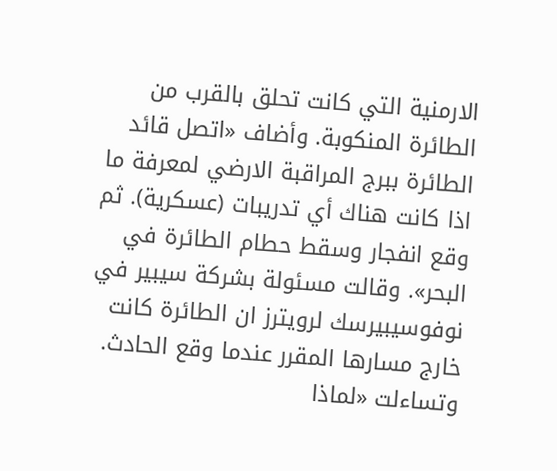الارمنية التي كانت تحلق بالقرب من الطائرة المنكوبة. وأضاف «اتصل قائد الطائرة ببرج المراقبة الارضي لمعرفة ما اذا كانت هناك أي تدريبات (عسكرية). ثم وقع انفجار وسقط حطام الطائرة في البحر». وقالت مسئولة بشركة سيبير في نوفوسيبيرسك لرويترز ان الطائرة كانت خارج مسارها المقرر عندما وقع الحادث. وتساءلت «لماذا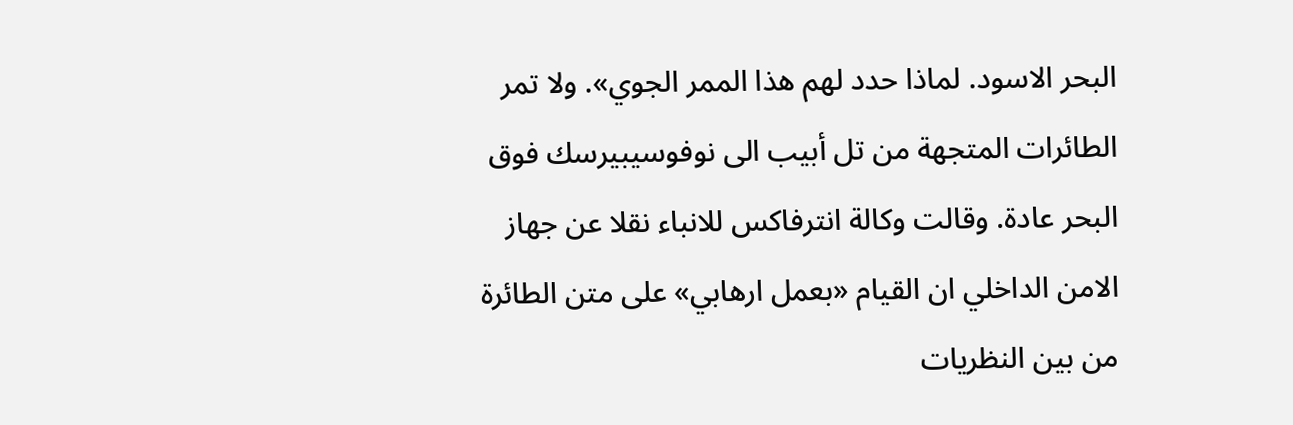البحر الاسود. لماذا حدد لهم هذا الممر الجوي». ولا تمر الطائرات المتجهة من تل أبيب الى نوفوسيبيرسك فوق البحر عادة. وقالت وكالة انترفاكس للانباء نقلا عن جهاز الامن الداخلي ان القيام «بعمل ارهابي» على متن الطائرة من بين النظريات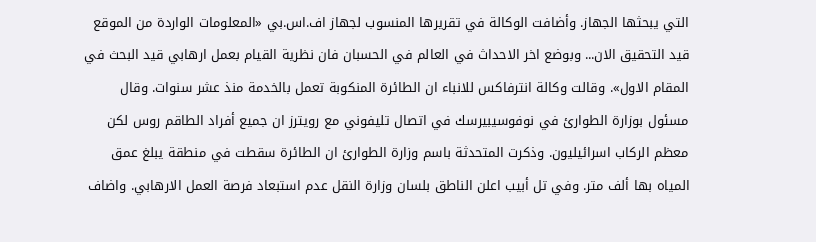التي يبحثها الجهاز. وأضافت الوكالة في تقريرها المنسوب لجهاز اف.اس.بي «المعلومات الواردة من الموقع قيد التحقيق الان... وبوضع اخر الاحداث في العالم في الحسبان فان نظرية القيام بعمل ارهابي قيد البحث في المقام الاول». وقالت وكالة انترفاكس للانباء ان الطائرة المنكوبة تعمل بالخدمة منذ عشر سنوات. وقال مسئول بوزارة الطوارئ في نوفوسيبيرسك في اتصال تليفوني مع رويترز ان جميع أفراد الطاقم روس لكن معظم الركاب اسرائيليون. وذكرت المتحدثة باسم وزارة الطوارئ ان الطائرة سقطت في منطقة يبلغ عمق المياه بها ألف متر. وفي تل أبيب اعلن الناطق بلسان وزارة النقل عدم استبعاد فرصة العمل الارهابي. واضاف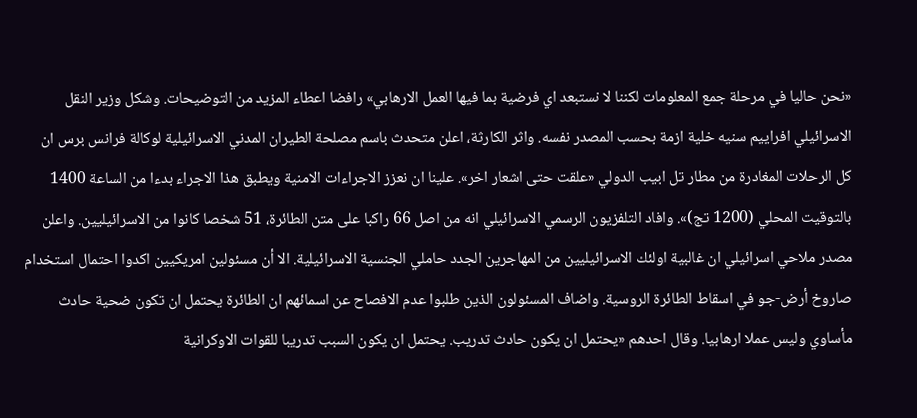«نحن حاليا في مرحلة جمع المعلومات لكننا لا نستبعد اي فرضية بما فيها العمل الارهابي» رافضا اعطاء المزيد من التوضيحات. وشكل وزير النقل الاسرائيلي افراييم سنيه خلية ازمة بحسب المصدر نفسه. واثر الكارثة، اعلن متحدث باسم مصلحة الطيران المدني الاسرائيلية لوكالة فرانس برس ان كل الرحلات المغادرة من مطار تل ابيب الدولي «علقت حتى اشعار اخر». علينا ان نعزز الاجراءات الامنية ويطبق هذا الاجراء بدءا من الساعة 1400 بالتوقيت المحلي (1200 تج)». وافاد التلفزيون الرسمي الاسرائيلي انه من اصل 66 راكبا على متن الطائرة، 51 شخصا كانوا من الاسرائيليين. واعلن مصدر ملاحي اسرائيلي ان غالبية اولئك الاسرائيليين من المهاجرين الجدد حاملي الجنسية الاسرائيلية. الا أن مسئولين امريكيين اكدوا احتمال استخدام صاروخ أرض-جو في اسقاط الطائرة الروسية. واضاف المسئولون الذين طلبوا عدم الافصاح عن اسمائهم ان الطائرة يحتمل ان تكون ضحية حادث مأساوي وليس عملا ارهابيا. وقال احدهم «يحتمل ان يكون حادث تدريب. يحتمل ان يكون السبب تدريبا للقوات الاوكرانية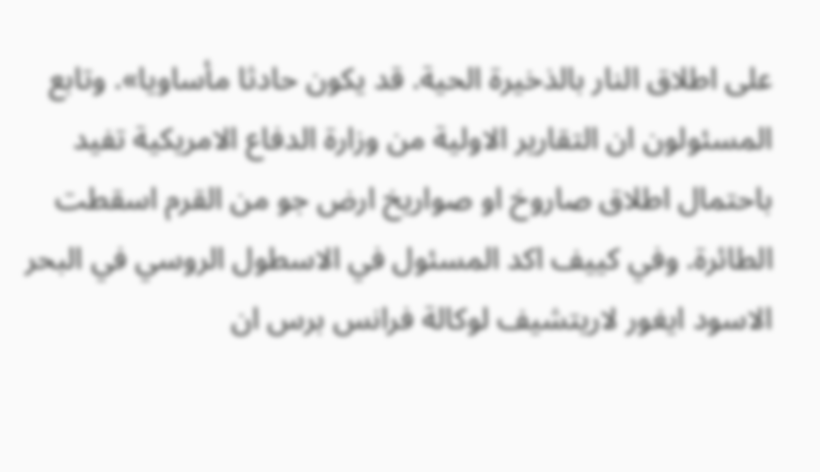على اطلاق النار بالذخيرة الحية. قد يكون حادثا مأساويا». وتابع المسئولون ان التقارير الاولية من وزارة الدفاع الامريكية تفيد باحتمال اطلاق صاروخ او صواريخ ارض جو من القرم اسقطت الطائرة. وفي كييف اكد المسئول في الاسطول الروسي في البحر الاسود ايغور لاريتشيف لوكالة فرانس برس ان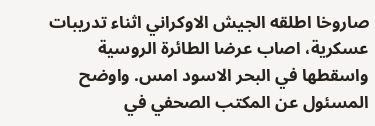صاروخا اطلقه الجيش الاوكراني اثناء تدريبات عسكرية، اصاب عرضا الطائرة الروسية واسقطها في البحر الاسود امس. واوضح المسئول عن المكتب الصحفي في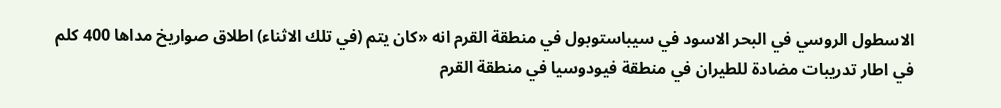الاسطول الروسي في البحر الاسود في سيباستوبول في منطقة القرم انه «كان يتم (في تلك الاثناء) اطلاق صواريخ مداها 400 كلم في اطار تدريبات مضادة للطيران في منطقة فيودوسيا في منطقة القرم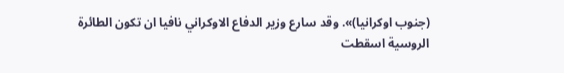(جنوب اوكرانيا)». وقد سارع وزير الدفاع الاوكراني نافيا ان تكون الطائرة الروسية اسقطت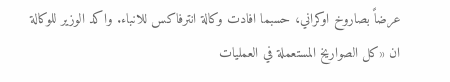عرضاً بصاروخ اوكراني، حسبما افادت وكالة انترفاكس للانباء. واكد الوزير للوكالة ان «كل الصواريخ المستعملة في العمليات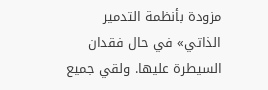مزودة بأنظمة التدمير الذاتي» في حال فقدان السيطرة عليها. ولقي جميع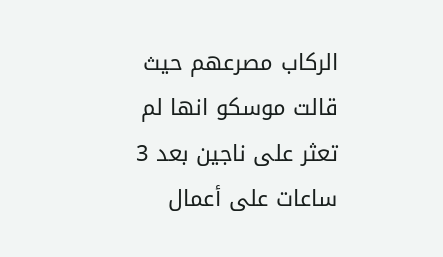الركاب مصرعهم حيث قالت موسكو انها لم تعثر على ناجين بعد 3 ساعات على أعمال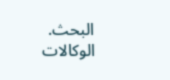البحث. الوكالات